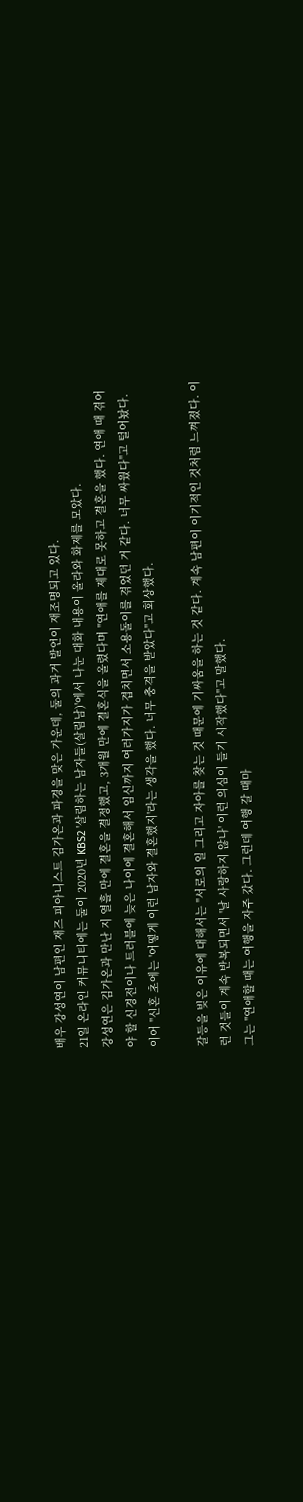배우 강성연이 남편인 재즈 피아니스트 김가온과 파경을 맞은 가운데, 둘의 과거 발언이 재조명되고 있다.
21일 온라인 커뮤니티에는 둘이 2020년 KBS2 '살림하는 남자들(살림남)'에서 나눈 대화 내용이 올라와 화제를 모았다.
강성연은 김가온과 만난 지 열흘 만에 결혼을 결정했고, 3개월 만에 결혼식을 올렸다며 "연애를 제대로 못하고 결혼을 했다. 연애 때 겪어야 할 신경전이나 트러블에 늦은 나이에 결혼해서 임신까지 여러가지가 겹치면서 소용돌이를 겪었던 거 같다. 너무 싸웠다"고 털어놨다.
이어 "신혼 초에는 '어떻게 이런 남자와 결혼했지'라는 생각을 했다. 너무 충격을 받았다"고 회상했다.

갈등을 빚은 이유에 대해서는 "서로의 일 그리고 자아를 찾는 것 때문에 기싸움을 하는 것 같다. 계속 남편이 이기적인 것처럼 느껴졌다. 이런 것들이 계속 반복되면서 '날 사랑하지 않나' 이런 의심이 들기 시작했다"고 말했다.
그는 "연애할 때는 여행을 자주 갔다. 그런데 여행 갈 때마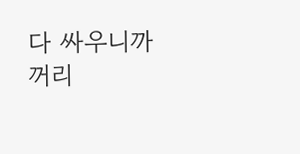다 싸우니까 꺼리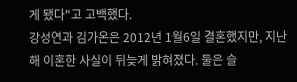게 됐다"고 고백했다.
강성연과 김가온은 2012년 1월6일 결혼했지만, 지난해 이혼한 사실이 뒤늦게 밝혀졌다. 둘은 슬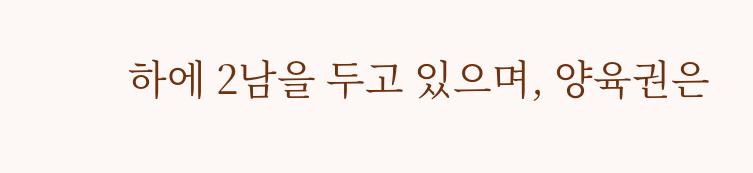하에 2남을 두고 있으며, 양육권은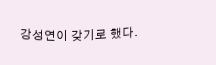강성연이 갖기로 했다.